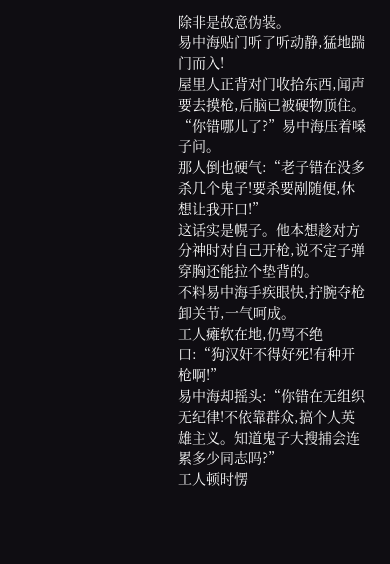除非是故意伪装。
易中海贴门听了听动静,猛地踹门而入!
屋里人正背对门收拾东西,闻声要去摸枪,后脑已被硬物顶住。
“你错哪儿了?”易中海压着嗓子问。
那人倒也硬气:“老子错在没多杀几个鬼子!要杀要剐随便,休想让我开口!”
这话实是幌子。他本想趁对方分神时对自己开枪,说不定子弹穿胸还能拉个垫背的。
不料易中海手疾眼快,拧腕夺枪卸关节,一气呵成。
工人瘫软在地,仍骂不绝口:“狗汉奸不得好死!有种开枪啊!”
易中海却摇头:“你错在无组织无纪律!不依靠群众,搞个人英雄主义。知道鬼子大搜捕会连累多少同志吗?”
工人顿时愣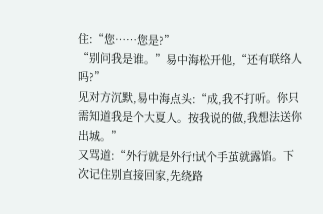住:“您……您是?”
“别问我是谁。”易中海松开他,“还有联络人吗?”
见对方沉默,易中海点头:“成,我不打听。你只需知道我是个大夏人。按我说的做,我想法送你出城。”
又骂道:“外行就是外行!试个手茧就露馅。下次记住别直接回家,先绕路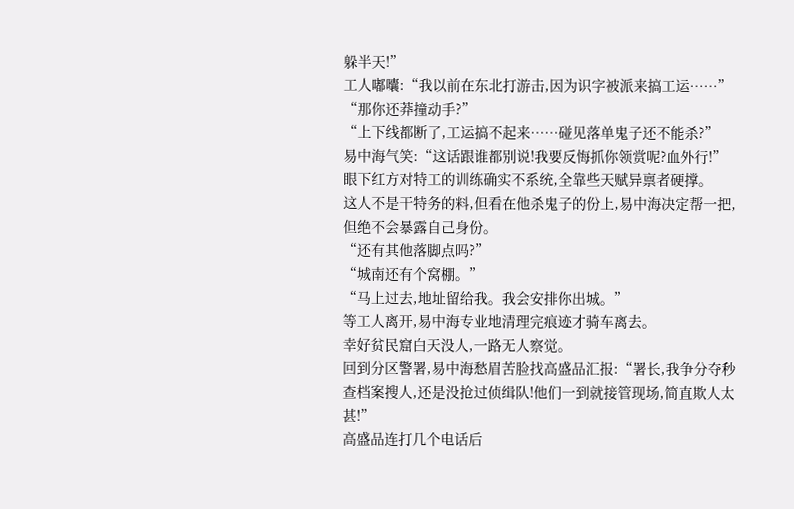躲半天!”
工人嘟囔:“我以前在东北打游击,因为识字被派来搞工运……”
“那你还莽撞动手?”
“上下线都断了,工运搞不起来……碰见落单鬼子还不能杀?”
易中海气笑:“这话跟谁都别说!我要反悔抓你领赏呢?血外行!”
眼下红方对特工的训练确实不系统,全靠些天赋异禀者硬撑。
这人不是干特务的料,但看在他杀鬼子的份上,易中海决定帮一把,但绝不会暴露自己身份。
“还有其他落脚点吗?”
“城南还有个窝棚。”
“马上过去,地址留给我。我会安排你出城。”
等工人离开,易中海专业地清理完痕迹才骑车离去。
幸好贫民窟白天没人,一路无人察觉。
回到分区警署,易中海愁眉苦脸找高盛品汇报:“署长,我争分夺秒查档案搜人,还是没抢过侦缉队!他们一到就接管现场,简直欺人太甚!”
高盛品连打几个电话后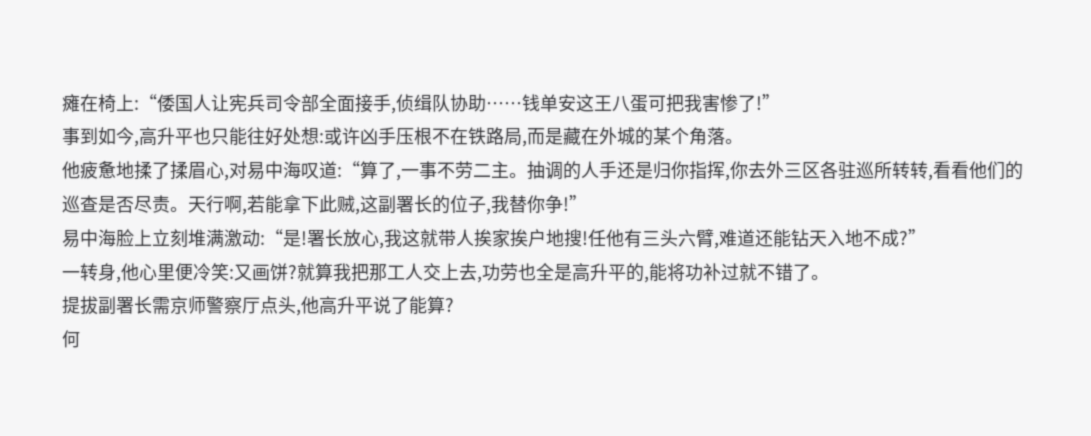瘫在椅上:“倭国人让宪兵司令部全面接手,侦缉队协助……钱单安这王八蛋可把我害惨了!”
事到如今,高升平也只能往好处想:或许凶手压根不在铁路局,而是藏在外城的某个角落。
他疲惫地揉了揉眉心,对易中海叹道:“算了,一事不劳二主。抽调的人手还是归你指挥,你去外三区各驻巡所转转,看看他们的巡查是否尽责。天行啊,若能拿下此贼,这副署长的位子,我替你争!”
易中海脸上立刻堆满激动:“是!署长放心,我这就带人挨家挨户地搜!任他有三头六臂,难道还能钻天入地不成?”
一转身,他心里便冷笑:又画饼?就算我把那工人交上去,功劳也全是高升平的,能将功补过就不错了。
提拔副署长需京师警察厅点头,他高升平说了能算?
何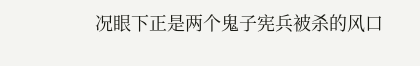况眼下正是两个鬼子宪兵被杀的风口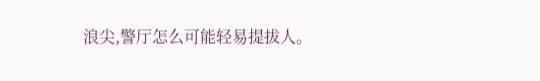浪尖,警厅怎么可能轻易提拔人。